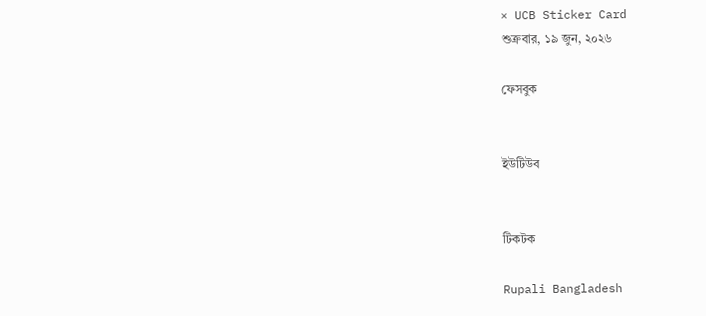× UCB Sticker Card
শুক্রবার, ১৯ জুন, ২০২৬

ফেসবুক


ইউটিউব


টিকটক

Rupali Bangladesh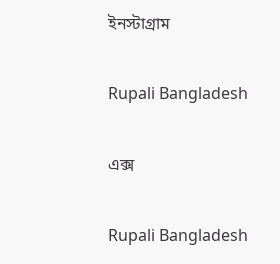ইনস্টাগ্রাম

Rupali Bangladesh

এক্স

Rupali Bangladesh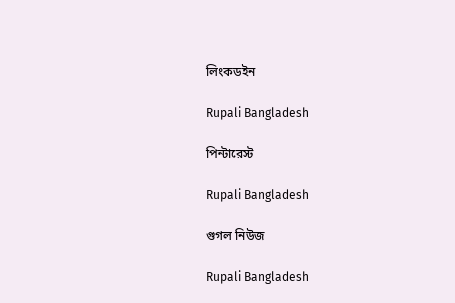লিংকডইন

Rupali Bangladesh

পিন্টারেস্ট

Rupali Bangladesh

গুগল নিউজ

Rupali Bangladesh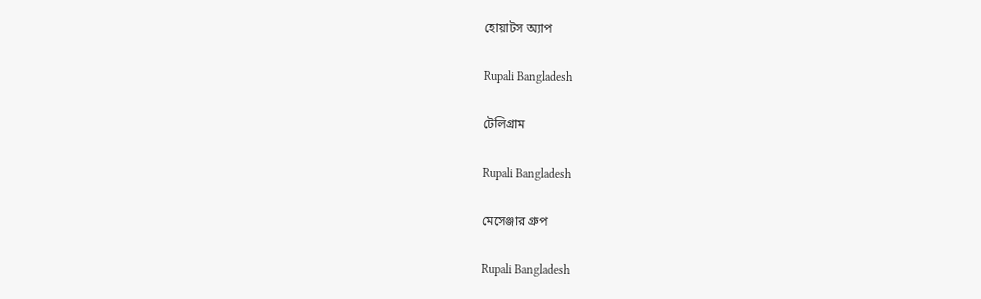হোয়াটস অ্যাপ

Rupali Bangladesh

টেলিগ্রাম

Rupali Bangladesh

মেসেঞ্জার গ্রুপ

Rupali Bangladesh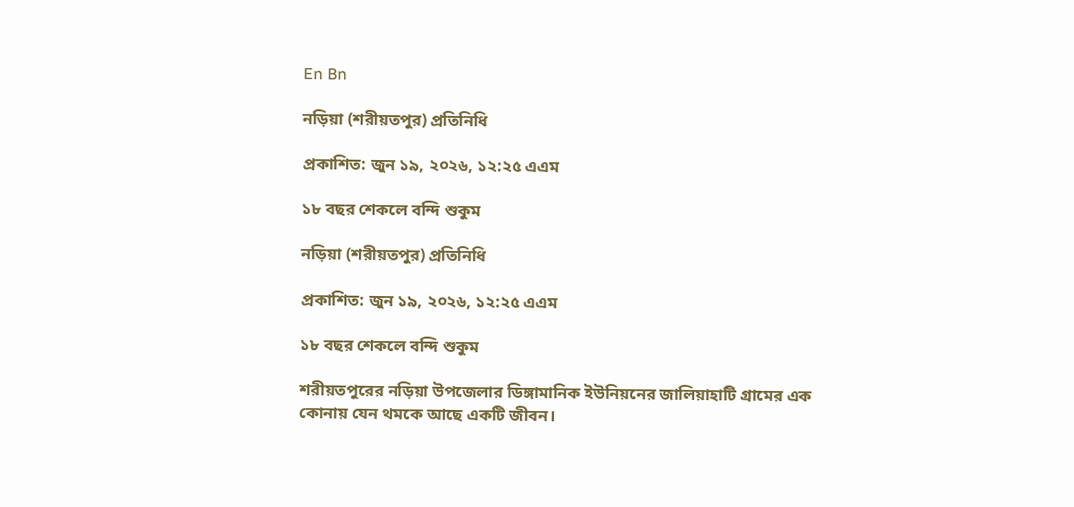En Bn

নড়িয়া (শরীয়তপুর) প্রতিনিধি

প্রকাশিত: জুন ১৯, ২০২৬, ১২:২৫ এএম

১৮ বছর শেকলে বন্দি শুকুম

নড়িয়া (শরীয়তপুর) প্রতিনিধি

প্রকাশিত: জুন ১৯, ২০২৬, ১২:২৫ এএম

১৮ বছর শেকলে বন্দি শুকুম

শরীয়তপুরের নড়িয়া উপজেলার ডিঙ্গামানিক ইউনিয়নের জালিয়াহাটি গ্রামের এক কোনায় যেন থমকে আছে একটি জীবন।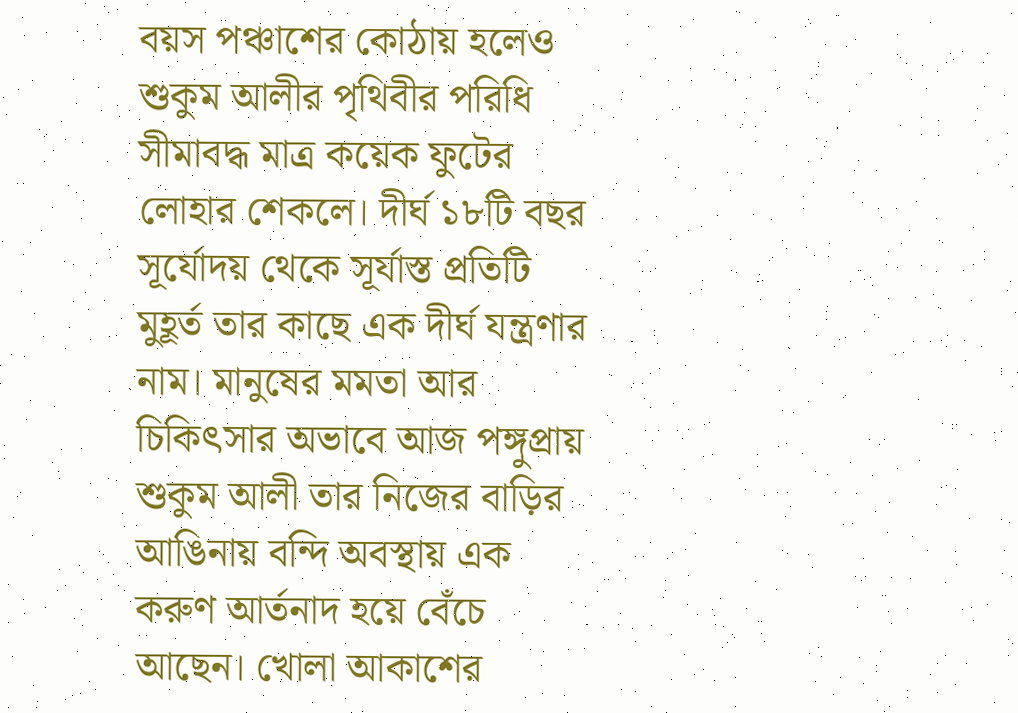বয়স পঞ্চাশের কোঠায় হলেও শুকুম আলীর পৃথিবীর পরিধি সীমাবদ্ধ মাত্র কয়েক ফুটের লোহার শেকলে। দীর্ঘ ১৮টি বছর সূর্যোদয় থেকে সূর্যাস্ত প্রতিটি মুহূর্ত তার কাছে এক দীর্ঘ যন্ত্রণার নাম। মানুষের মমতা আর চিকিৎসার অভাবে আজ পঙ্গুপ্রায় শুকুম আলী তার নিজের বাড়ির আঙিনায় বন্দি অবস্থায় এক করুণ আর্তনাদ হয়ে বেঁচে আছেন। খোলা আকাশের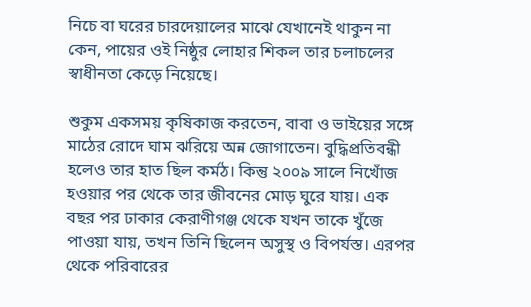নিচে বা ঘরের চারদেয়ালের মাঝে যেখানেই থাকুন না কেন, পায়ের ওই নিষ্ঠুর লোহার শিকল তার চলাচলের স্বাধীনতা কেড়ে নিয়েছে।

শুকুম একসময় কৃষিকাজ করতেন, বাবা ও ভাইয়ের সঙ্গে মাঠের রোদে ঘাম ঝরিয়ে অন্ন জোগাতেন। বুদ্ধিপ্রতিবন্ধী হলেও তার হাত ছিল কর্মঠ। কিন্তু ২০০৯ সালে নিখোঁজ হওয়ার পর থেকে তার জীবনের মোড় ঘুরে যায়। এক বছর পর ঢাকার কেরাণীগঞ্জ থেকে যখন তাকে খুঁজে পাওয়া যায়, তখন তিনি ছিলেন অসুস্থ ও বিপর্যস্ত। এরপর থেকে পরিবারের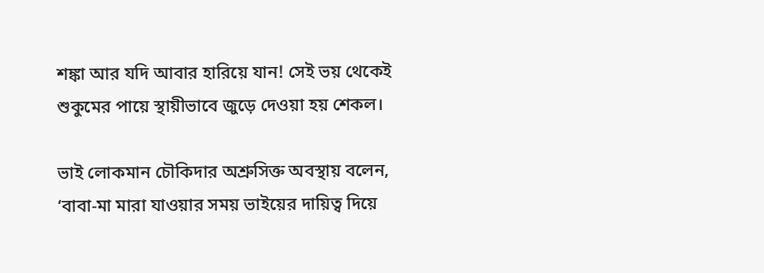শঙ্কা আর যদি আবার হারিয়ে যান! সেই ভয় থেকেই শুকুমের পায়ে স্থায়ীভাবে জুড়ে দেওয়া হয় শেকল।

ভাই লোকমান চৌকিদার অশ্রুসিক্ত অবস্থায় বলেন, ‘বাবা-মা মারা যাওয়ার সময় ভাইয়ের দায়িত্ব দিয়ে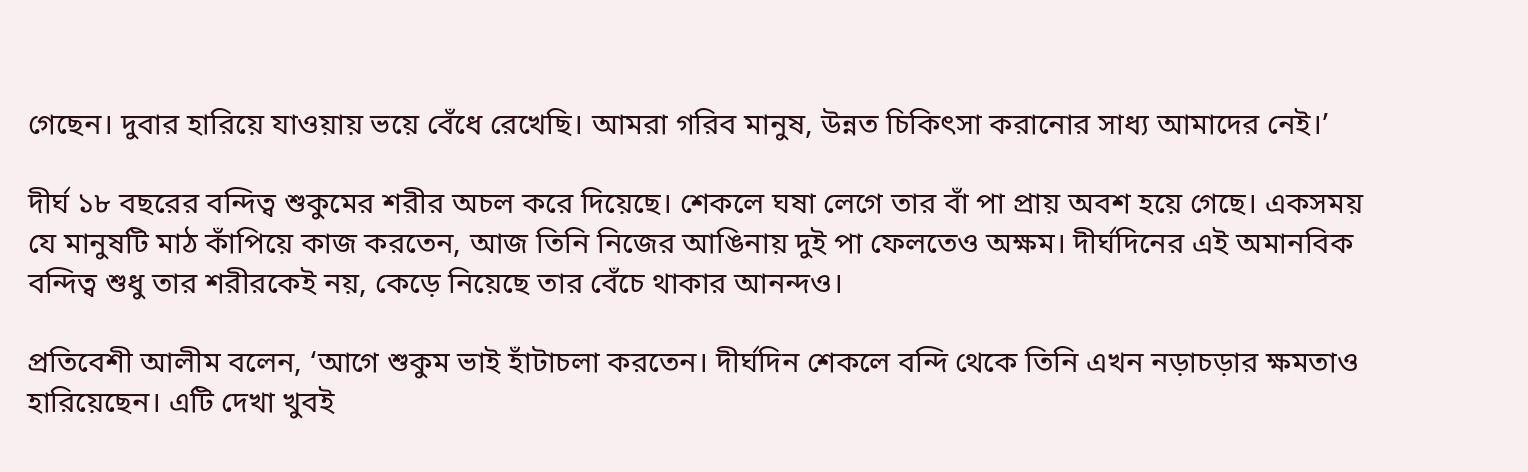গেছেন। দুবার হারিয়ে যাওয়ায় ভয়ে বেঁধে রেখেছি। আমরা গরিব মানুষ, উন্নত চিকিৎসা করানোর সাধ্য আমাদের নেই।’

দীর্ঘ ১৮ বছরের বন্দিত্ব শুকুমের শরীর অচল করে দিয়েছে। শেকলে ঘষা লেগে তার বাঁ পা প্রায় অবশ হয়ে গেছে। একসময় যে মানুষটি মাঠ কাঁপিয়ে কাজ করতেন, আজ তিনি নিজের আঙিনায় দুই পা ফেলতেও অক্ষম। দীর্ঘদিনের এই অমানবিক বন্দিত্ব শুধু তার শরীরকেই নয়, কেড়ে নিয়েছে তার বেঁচে থাকার আনন্দও।

প্রতিবেশী আলীম বলেন, ‘আগে শুকুম ভাই হাঁটাচলা করতেন। দীর্ঘদিন শেকলে বন্দি থেকে তিনি এখন নড়াচড়ার ক্ষমতাও হারিয়েছেন। এটি দেখা খুবই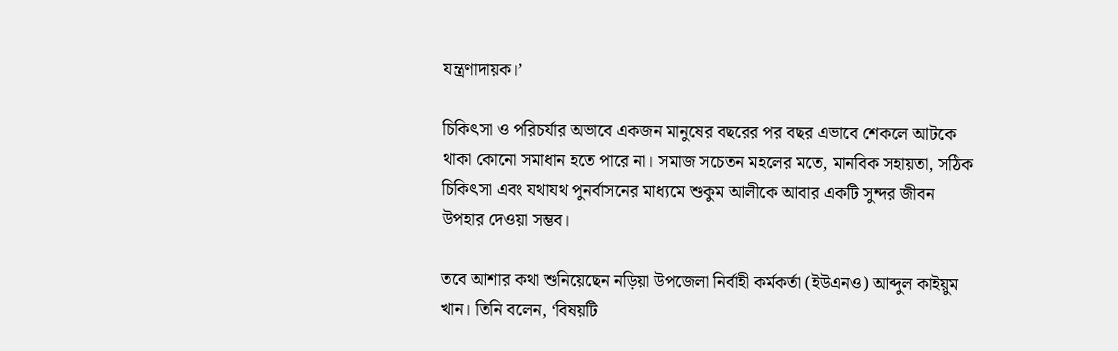যন্ত্রণাদায়ক।’

চিকিৎসা ও পরিচর্যার অভাবে একজন মানুষের বছরের পর বছর এভাবে শেকলে আটকে থাকা কোনো সমাধান হতে পারে না। সমাজ সচেতন মহলের মতে, মানবিক সহায়তা, সঠিক চিকিৎসা এবং যথাযথ পুনর্বাসনের মাধ্যমে শুকুম আলীকে আবার একটি সুন্দর জীবন উপহার দেওয়া সম্ভব।

তবে আশার কথা শুনিয়েছেন নড়িয়া উপজেলা নির্বাহী কর্মকর্তা (ইউএনও) আব্দুল কাইয়ুম খান। তিনি বলেন, ‘বিষয়টি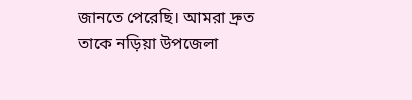জানতে পেরেছি। আমরা দ্রুত তাকে নড়িয়া উপজেলা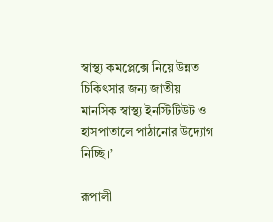স্বাস্থ্য কমপ্লেক্সে নিয়ে উন্নত চিকিৎসার জন্য জাতীয় মানসিক স্বাস্থ্য ইনস্টিটিউট ও হাসপাতালে পাঠানোর উদ্যোগ নিচ্ছি।’

রূপালী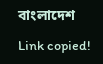বাংলাদেশ

Link copied!